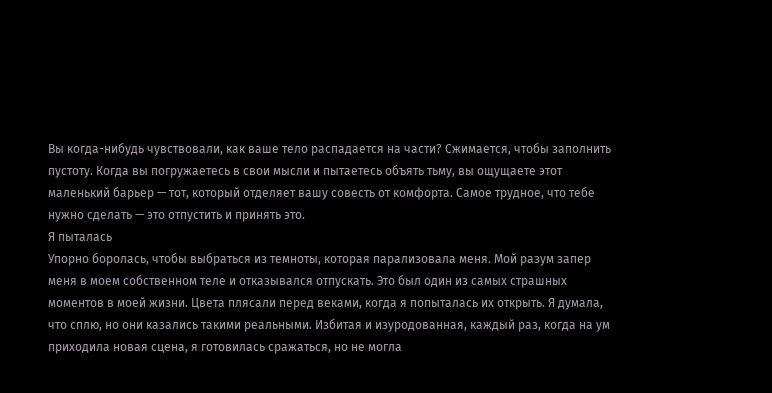Вы когда-нибудь чувствовали, как ваше тело распадается на части? Сжимается, чтобы заполнить пустоту. Когда вы погружаетесь в свои мысли и пытаетесь объять тьму, вы ощущаете этот маленький барьер — тот, который отделяет вашу совесть от комфорта. Самое трудное, что тебе нужно сделать — это отпустить и принять это.
Я пыталась
Упорно боролась, чтобы выбраться из темноты, которая парализовала меня. Мой разум запер меня в моем собственном теле и отказывался отпускать. Это был один из самых страшных моментов в моей жизни. Цвета плясали перед веками, когда я попыталась их открыть. Я думала, что сплю, но они казались такими реальными. Избитая и изуродованная, каждый раз, когда на ум приходила новая сцена, я готовилась сражаться, но не могла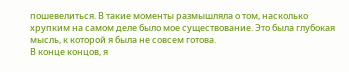пошевелиться. В такие моменты размышляла о том, насколько хрупким на самом деле было мое существование. Это была глубокая мысль, к которой я была не совсем готова.
В конце концов, я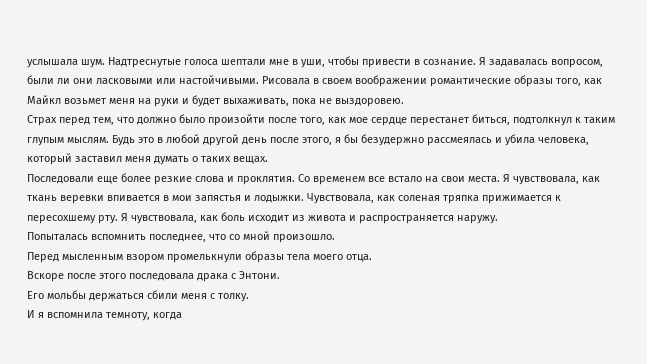услышала шум. Надтреснутые голоса шептали мне в уши, чтобы привести в сознание. Я задавалась вопросом, были ли они ласковыми или настойчивыми. Рисовала в своем воображении романтические образы того, как Майкл возьмет меня на руки и будет выхаживать, пока не выздоровею.
Страх перед тем, что должно было произойти после того, как мое сердце перестанет биться, подтолкнул к таким глупым мыслям. Будь это в любой другой день после этого, я бы безудержно рассмеялась и убила человека, который заставил меня думать о таких вещах.
Последовали еще более резкие слова и проклятия. Со временем все встало на свои места. Я чувствовала, как ткань веревки впивается в мои запястья и лодыжки. Чувствовала, как соленая тряпка прижимается к пересохшему рту. Я чувствовала, как боль исходит из живота и распространяется наружу.
Попыталась вспомнить последнее, что со мной произошло.
Перед мысленным взором промелькнули образы тела моего отца.
Вскоре после этого последовала драка с Энтони.
Его мольбы держаться сбили меня с толку.
И я вспомнила темноту, когда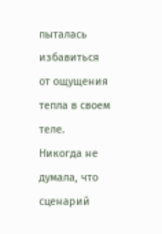пыталась избавиться от ощущения тепла в своем теле.
Никогда не думала, что сценарий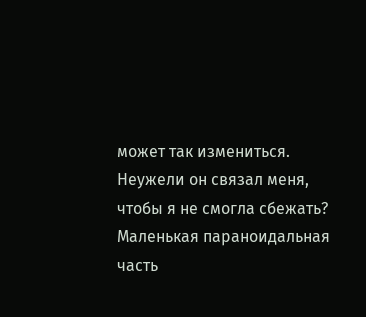может так измениться. Неужели он связал меня, чтобы я не смогла сбежать? Маленькая параноидальная часть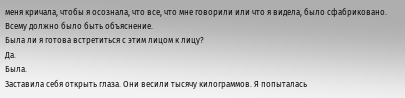меня кричала, чтобы я осознала, что все, что мне говорили или что я видела, было сфабриковано.
Всему должно было быть объяснение.
Была ли я готова встретиться с этим лицом к лицу?
Да.
Была.
Заставила себя открыть глаза. Они весили тысячу килограммов. Я попыталась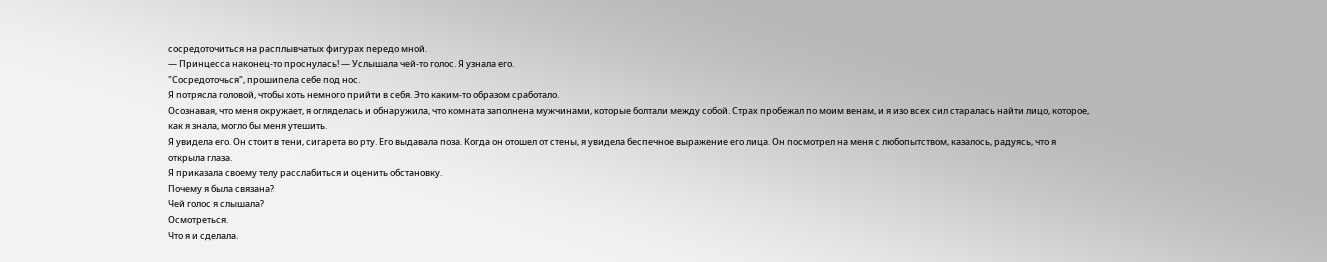сосредоточиться на расплывчатых фигурах передо мной.
— Принцесса наконец-то проснулась! — Услышала чей-то голос. Я узнала его.
"Сосредоточься", прошипела себе под нос.
Я потрясла головой, чтобы хоть немного прийти в себя. Это каким-то образом сработало.
Осознавая, что меня окружает, я огляделась и обнаружила, что комната заполнена мужчинами, которые болтали между собой. Страх пробежал по моим венам, и я изо всех сил старалась найти лицо, которое, как я знала, могло бы меня утешить.
Я увидела его. Он стоит в тени, сигарета во рту. Его выдавала поза. Когда он отошел от стены, я увидела беспечное выражение его лица. Он посмотрел на меня с любопытством, казалось, радуясь, что я открыла глаза.
Я приказала своему телу расслабиться и оценить обстановку.
Почему я была связана?
Чей голос я слышала?
Осмотреться.
Что я и сделала.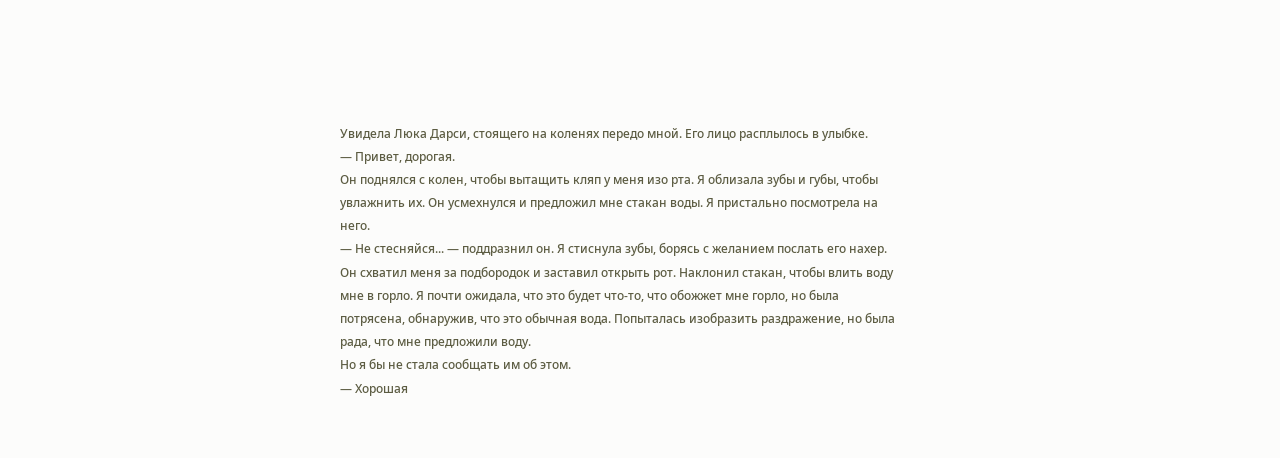Увидела Люка Дарси, стоящего на коленях передо мной. Его лицо расплылось в улыбке.
— Привет, дорогая.
Он поднялся с колен, чтобы вытащить кляп у меня изо рта. Я облизала зубы и губы, чтобы увлажнить их. Он усмехнулся и предложил мне стакан воды. Я пристально посмотрела на него.
— Не стесняйся... — поддразнил он. Я стиснула зубы, борясь с желанием послать его нахер.
Он схватил меня за подбородок и заставил открыть рот. Наклонил стакан, чтобы влить воду мне в горло. Я почти ожидала, что это будет что-то, что обожжет мне горло, но была потрясена, обнаружив, что это обычная вода. Попыталась изобразить раздражение, но была рада, что мне предложили воду.
Но я бы не стала сообщать им об этом.
— Хорошая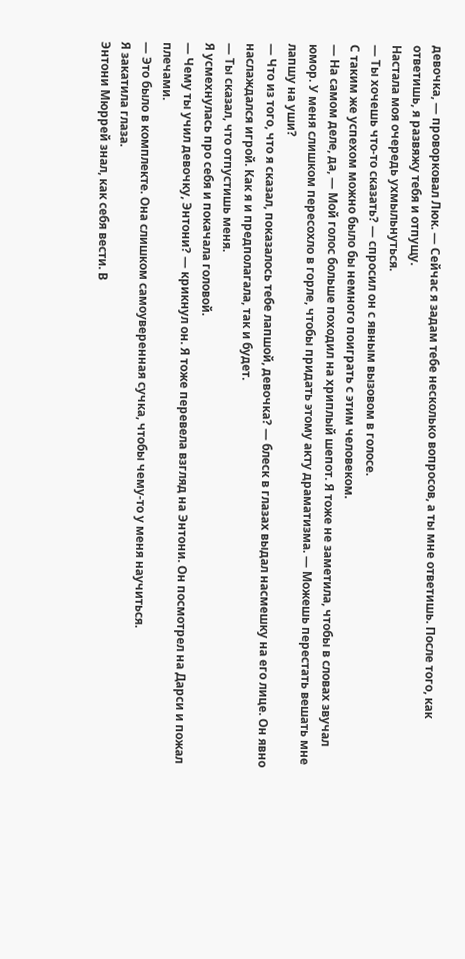девочка, — проворковал Люк. — Сейчас я задам тебе несколько вопросов, а ты мне ответишь. После того, как ответишь, я развяжу тебя и отпущу.
Настала моя очередь ухмыльнуться.
— Ты хочешь что-то сказать? — спросил он с явным вызовом в голосе.
С таким же успехом можно было бы немного поиграть с этим человеком.
— На самом деле, да, — Мой голос больше походил на хриплый шепот. Я тоже не заметила, чтобы в словах звучал юмор. У меня слишком пересохло в горле, чтобы придать этому акту драматизма. — Можешь перестать вешать мне лапшу на уши?
— Что из того, что я сказал, показалось тебе лапшой, девочка? — блеск в глазах выдал насмешку на его лице. Он явно наслаждался игрой. Как я и предполагала, так и будет.
— Ты сказал, что отпустишь меня.
Я усмехнулась про себя и покачала головой.
— Чему ты учил девочку, Энтони? — крикнул он. Я тоже перевела взгляд на Энтони. Он посмотрел на Дарси и пожал плечами.
— Это было в комплекте. Она слишком самоуверенная сучка, чтобы чему-то у меня научиться.
Я закатила глаза.
Энтони Мюррей знал, как себя вести. В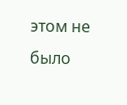этом не было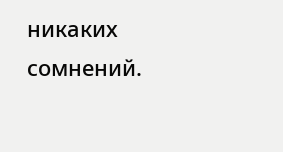никаких сомнений.